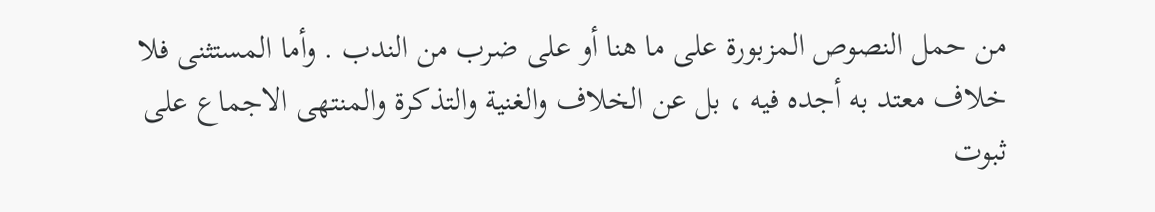من حمل النصوص المزبورة على ما هنا أو على ضرب من الندب . وأما المستثنى فلا
خلاف معتد به أجده فيه ، بل عن الخلاف والغنية والتذكرة والمنتهى الاجماع على
ثبوت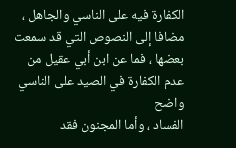الكفارة فيه على الناسي والجاهل ، مضافا إلى النصوص التي قد سمعت
بعضها ، فما عن ابن أبي عقيل من عدم الكفارة في الصيد على الناسي واضح
الفساد ، وأما المجنون فقد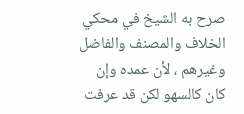صرح به الشيخ في محكي الخلاف والمصنف والفاضل
وغيرهم ، لأن عمده وإن كان كالسهو لكن قد عرفت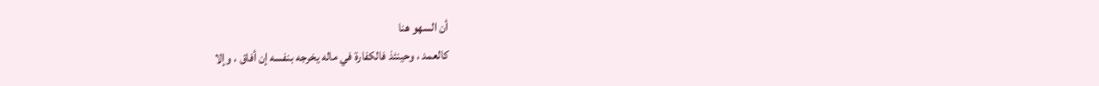أن السهو هنا
كالعمد ، وحينئذ فالكفارة في ماله يخرجه بنفسه إن أفاق ، وإلا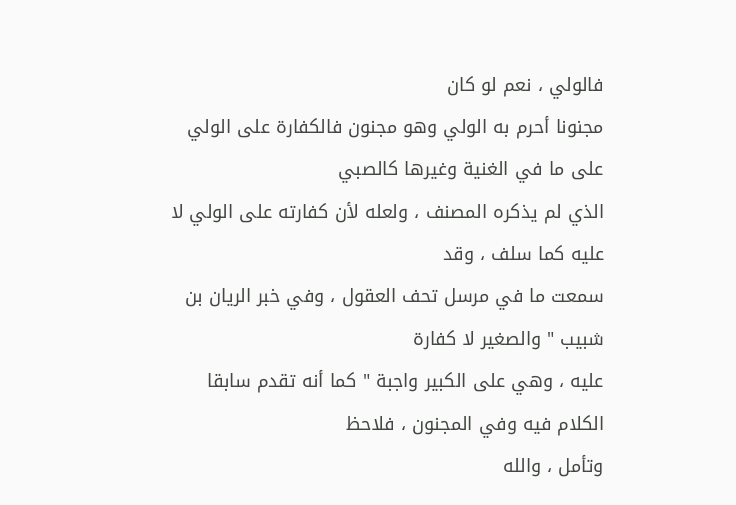فالولي ، نعم لو كان
مجنونا أحرم به الولي وهو مجنون فالكفارة على الولي على ما في الغنية وغيرها كالصبي
الذي لم يذكره المصنف ، ولعله لأن كفارته على الولي لا عليه كما سلف ، وقد
سمعت ما في مرسل تحف العقول ، وفي خبر الريان بن شبيب " والصغير لا كفارة
عليه ، وهي على الكبير واجبة " كما أنه تقدم سابقا الكلام فيه وفي المجنون ، فلاحظ
وتأمل ، والله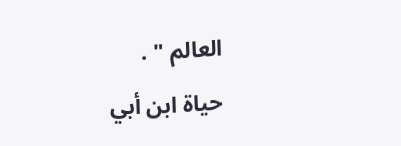العالم " .
حياة ابن أبي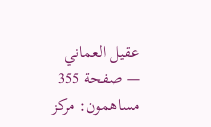عقيل العماني — صفحة 355
مساهمون: مركز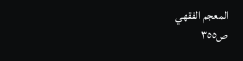المعجم الفقهي
ص٣٥٥